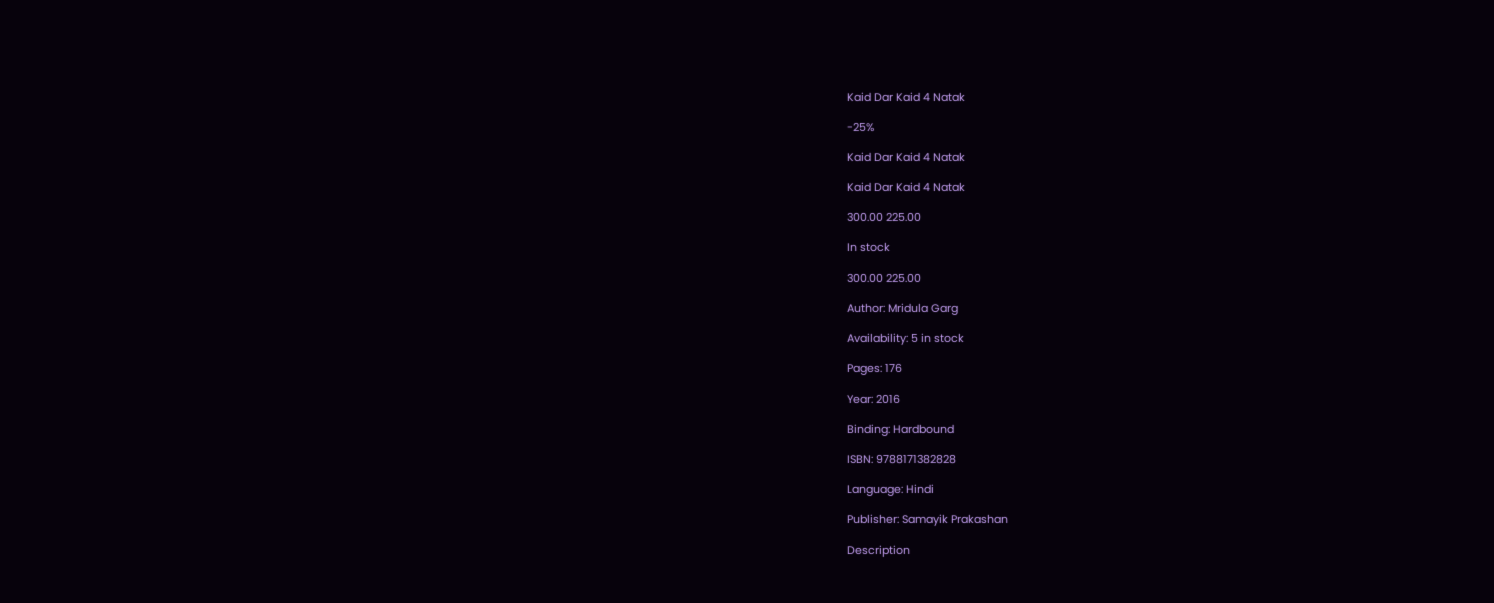Kaid Dar Kaid 4 Natak

-25%

Kaid Dar Kaid 4 Natak

Kaid Dar Kaid 4 Natak

300.00 225.00

In stock

300.00 225.00

Author: Mridula Garg

Availability: 5 in stock

Pages: 176

Year: 2016

Binding: Hardbound

ISBN: 9788171382828

Language: Hindi

Publisher: Samayik Prakashan

Description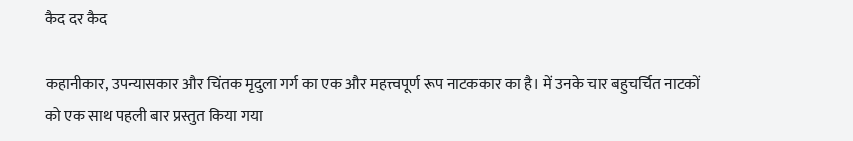कैद दर कैद

कहानीकार, उपन्यासकार और चिंतक मृदुला गर्ग का एक और महत्त्वपूर्ण रूप नाटककार का है। में उनके चार बहुचर्चित नाटकों को एक साथ पहली बार प्रस्तुत किया गया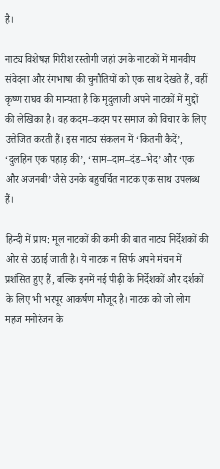है।

नाट्य विशेषज्ञ गिरीश रस्तोगी जहां उनके नाटकों में मानवीय संवेदना और रंगभाषा की चुनौतियों को एक साथ देखते हैं, वहीं कृष्ण राघव की मान्यता है कि मृदुलाजी अपने नाटकों में मुद्दों की लेखिका है। वह कदम–कदम पर समाज को विचार के लिए उत्तेजित करती हैं। इस नाट्य संकलन में ‘कितनी कैदें’, ‘दुलहिन एक पहाड़ की’, ‘साम–दाम–दंड–भेद’ और ‘एक और अजनबी’ जैसे उनके बहुचर्चित नाटक एक साथ उपलब्ध हैं।

हिन्दी में प्राय: मूल नाटकों की कमी की बात नाट्य निर्देशकों की ओर से उठाई जाती है। ये नाटक न सिर्फ अपने मंचन में प्रशंसित हुए हैं, बल्कि इनमें नई पीढ़ी के निर्देशकों और दर्शकों के लिए भी भरपूर आकर्षण मौजूद है। नाटक को जो लोग महज मनोरंजन के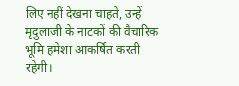लिए नहीं देखना चाहते, उन्हें मृदुलाजी के नाटकों की वैचारिक भूमि हमेशा आकर्षित करती रहेगी।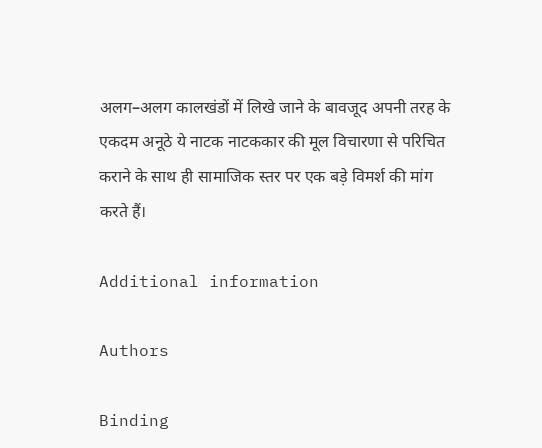अलग–अलग कालखंडों में लिखे जाने के बावजूद अपनी तरह के एकदम अनूठे ये नाटक नाटककार की मूल विचारणा से परिचित कराने के साथ ही सामाजिक स्तर पर एक बड़े विमर्श की मांग करते हैं।

Additional information

Authors

Binding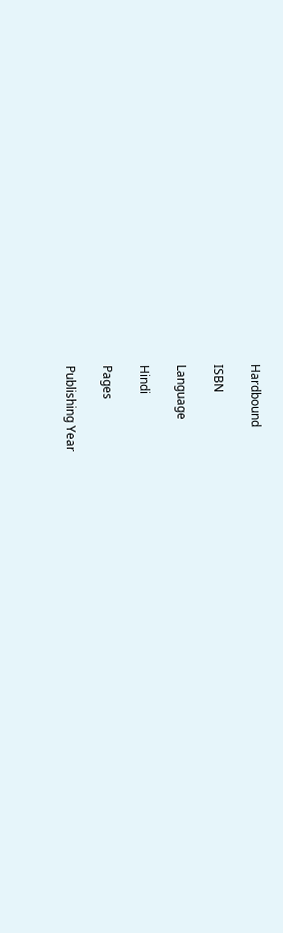Hardbound

ISBN

Language

Hindi

Pages

Publishing Year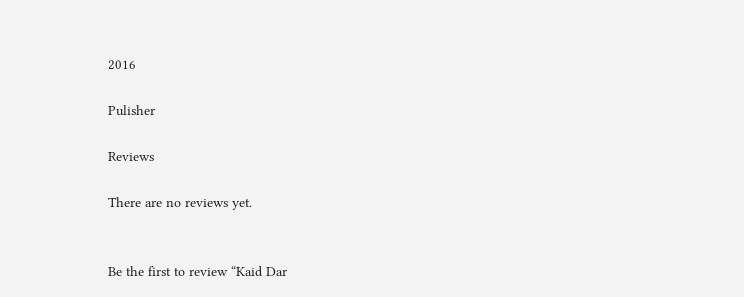2016

Pulisher

Reviews

There are no reviews yet.


Be the first to review “Kaid Dar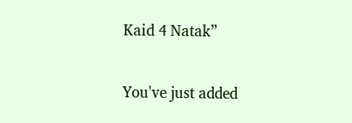Kaid 4 Natak”

You've just added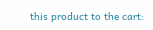this product to the cart: